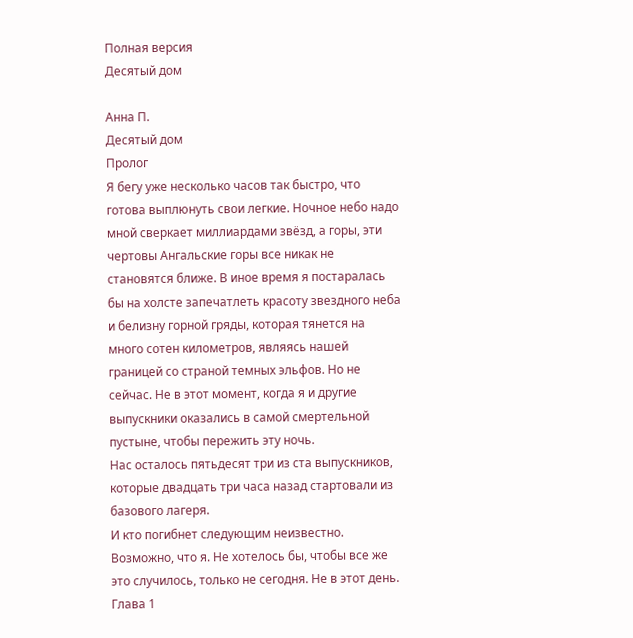Полная версия
Десятый дом

Анна П.
Десятый дом
Пролог
Я бегу уже несколько часов так быстро, что готова выплюнуть свои легкие. Ночное небо надо мной сверкает миллиардами звёзд, а горы, эти чертовы Ангальские горы все никак не становятся ближе. В иное время я постаралась бы на холсте запечатлеть красоту звездного неба и белизну горной гряды, которая тянется на много сотен километров, являясь нашей границей со страной темных эльфов. Но не сейчас. Не в этот момент, когда я и другие выпускники оказались в самой смертельной пустыне, чтобы пережить эту ночь.
Нас осталось пятьдесят три из ста выпускников, которые двадцать три часа назад стартовали из базового лагеря.
И кто погибнет следующим неизвестно. Возможно, что я. Не хотелось бы, чтобы все же это случилось, только не сегодня. Не в этот день.
Глава 1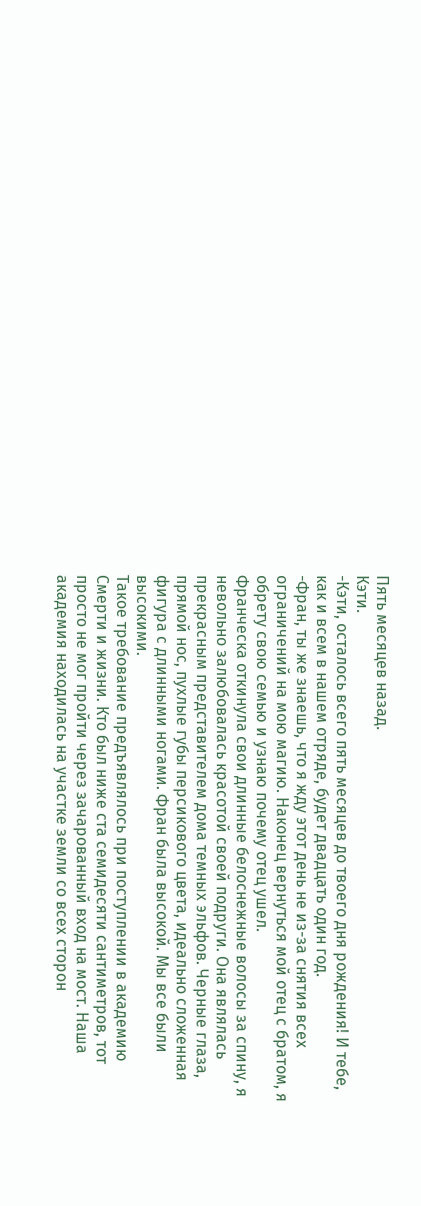Пять месяцев назад.
Кэти.
-Кэти, осталось всего пять месяцев до твоего дня рождения! И тебе, как и всем в нашем отряде, будет двадцать один год.
-Фран, ты же знаешь, что я жду этот день не из-за снятия всех ограничений на мою магию. Наконец вернуться мой отец с братом, я обрету свою семью и узнаю почему отец ушел.
Франческа откинула свои длинные белоснежные волосы за спину, я невольно залюбовалась красотой своей подруги. Она являлась прекрасным представителем дома темных эльфов. Черные глаза, прямой нос, пухлые губы персикового цвета, идеально сложенная фигура с длинными ногами. Фран была высокой. Мы все были высокими.
Такое требование предъявлялось при поступлении в академию Смерти и жизни. Кто был ниже ста семидесяти сантиметров, тот просто не мог пройти через зачарованный вход на мост. Наша академия находилась на участке земли со всех сторон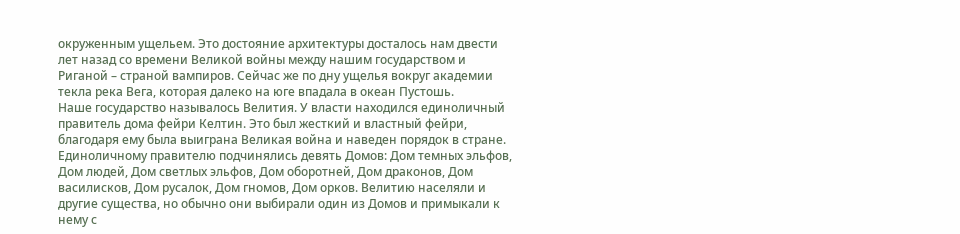окруженным ущельем. Это достояние архитектуры досталось нам двести лет назад со времени Великой войны между нашим государством и Риганой – страной вампиров. Сейчас же по дну ущелья вокруг академии текла река Вега, которая далеко на юге впадала в океан Пустошь.
Наше государство называлось Велития. У власти находился единоличный правитель дома фейри Келтин. Это был жесткий и властный фейри, благодаря ему была выиграна Великая война и наведен порядок в стране. Единоличному правителю подчинялись девять Домов: Дом темных эльфов, Дом людей, Дом светлых эльфов, Дом оборотней, Дом драконов, Дом василисков, Дом русалок, Дом гномов, Дом орков. Велитию населяли и другие существа, но обычно они выбирали один из Домов и примыкали к нему с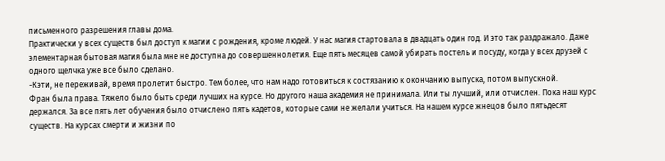письменного разрешения главы дома.
Практически у всех существ был доступ к магии с рождения, кроме людей. У нас магия стартовала в двадцать один год. И это так раздражало. Даже элементарная бытовая магия была мне не доступна до совершеннолетия. Еще пять месяцев самой убирать постель и посуду, когда у всех друзей с одного щелчка уже все было сделано.
-Кэти, не переживай, время пролетит быстро. Тем более, что нам надо готовиться к состязанию к окончанию выпуска, потом выпускной.
Фран была права. Тяжело было быть среди лучших на курсе. Но другого наша академия не принимала. Или ты лучший, или отчислен. Пока наш курс держался. За все пять лет обучения было отчислено пять кадетов, которые сами не желали учиться. На нашем курсе жнецов было пятьдесят существ. На курсах смерти и жизни по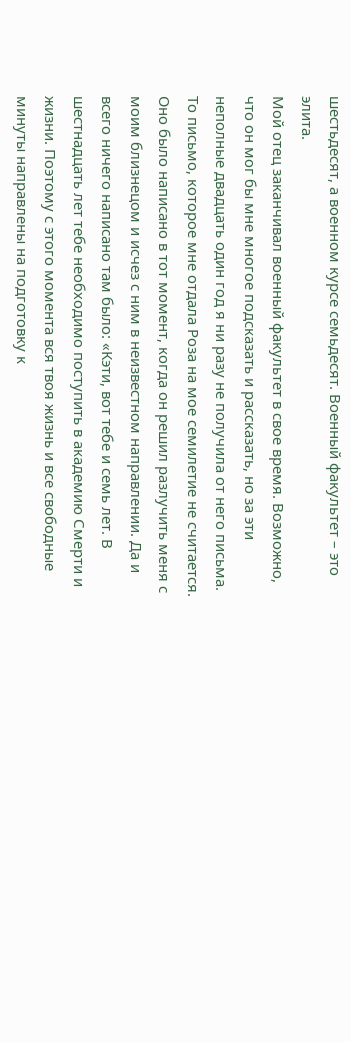шестьдесят, а военном курсе семьдесят. Военный факультет – это элита.
Мой отец заканчивал военный факультет в свое время. Возможно, что он мог бы мне многое подсказать и рассказать, но за эти неполные двадцать один год я ни разу не получила от него письма. То письмо, которое мне отдала Роза на мое семилетие не считается. Оно было написано в тот момент, когда он решил разлучить меня с моим близнецом и исчез с ним в неизвестном направлении. Да и всего ничего написано там было: «Кэти, вот тебе и семь лет. В шестнадцать лет тебе необходимо поступить в академию Смерти и жизни. Поэтому с этого момента вся твоя жизнь и все свободные минуты направлены на подготовку к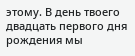этому. В день твоего двадцать первого дня рождения мы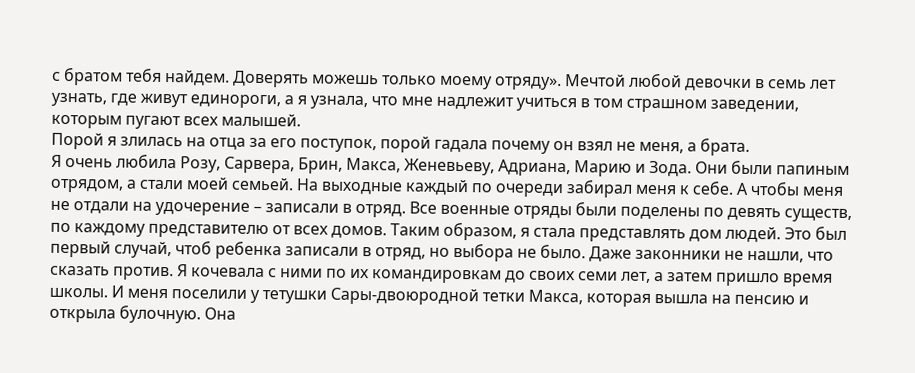с братом тебя найдем. Доверять можешь только моему отряду». Мечтой любой девочки в семь лет узнать, где живут единороги, а я узнала, что мне надлежит учиться в том страшном заведении, которым пугают всех малышей.
Порой я злилась на отца за его поступок, порой гадала почему он взял не меня, а брата.
Я очень любила Розу, Сарвера, Брин, Макса, Женевьеву, Адриана, Марию и Зода. Они были папиным отрядом, а стали моей семьей. На выходные каждый по очереди забирал меня к себе. А чтобы меня не отдали на удочерение – записали в отряд. Все военные отряды были поделены по девять существ, по каждому представителю от всех домов. Таким образом, я стала представлять дом людей. Это был первый случай, чтоб ребенка записали в отряд, но выбора не было. Даже законники не нашли, что сказать против. Я кочевала с ними по их командировкам до своих семи лет, а затем пришло время школы. И меня поселили у тетушки Сары-двоюродной тетки Макса, которая вышла на пенсию и открыла булочную. Она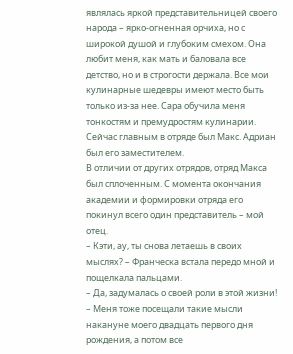являлась яркой представительницей своего народа – ярко-огненная орчиха, но с широкой душой и глубоким смехом. Она любит меня, как мать и баловала все детство, но и в строгости держала. Все мои кулинарные шедевры имеют место быть только из-за нее. Сара обучила меня тонкостям и премудростям кулинарии.
Сейчас главным в отряде был Макс. Адриан был его заместителем.
В отличии от других отрядов, отряд Макса был сплоченным. С момента окончания академии и формировки отряда его покинул всего один представитель – мой отец.
– Кэти, ау, ты снова летаешь в своих мыслях? – Франческа встала передо мной и пощелкала пальцами.
– Да, задумалась о своей роли в этой жизни!
– Меня тоже посещали такие мысли накануне моего двадцать первого дня рождения, а потом все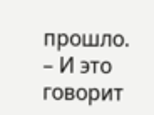прошло.
– И это говорит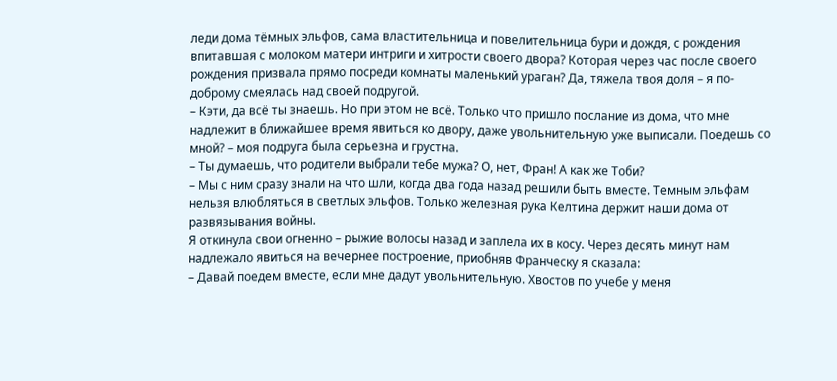леди дома тёмных эльфов, сама властительница и повелительница бури и дождя, с рождения впитавшая с молоком матери интриги и хитрости своего двора? Которая через час после своего рождения призвала прямо посреди комнаты маленький ураган? Да, тяжела твоя доля – я по-доброму смеялась над своей подругой.
– Кэти, да всё ты знаешь. Но при этом не всё. Только что пришло послание из дома, что мне надлежит в ближайшее время явиться ко двору, даже увольнительную уже выписали. Поедешь со мной? – моя подруга была серьезна и грустна.
– Ты думаешь, что родители выбрали тебе мужа? О, нет, Фран! А как же Тоби?
– Мы с ним сразу знали на что шли, когда два года назад решили быть вместе. Темным эльфам нельзя влюбляться в светлых эльфов. Только железная рука Келтина держит наши дома от развязывания войны.
Я откинула свои огненно – рыжие волосы назад и заплела их в косу. Через десять минут нам надлежало явиться на вечернее построение, приобняв Франческу я сказала:
– Давай поедем вместе, если мне дадут увольнительную. Хвостов по учебе у меня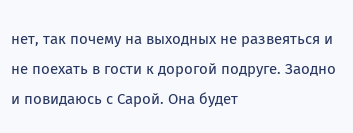нет, так почему на выходных не развеяться и не поехать в гости к дорогой подруге. Заодно и повидаюсь с Сарой. Она будет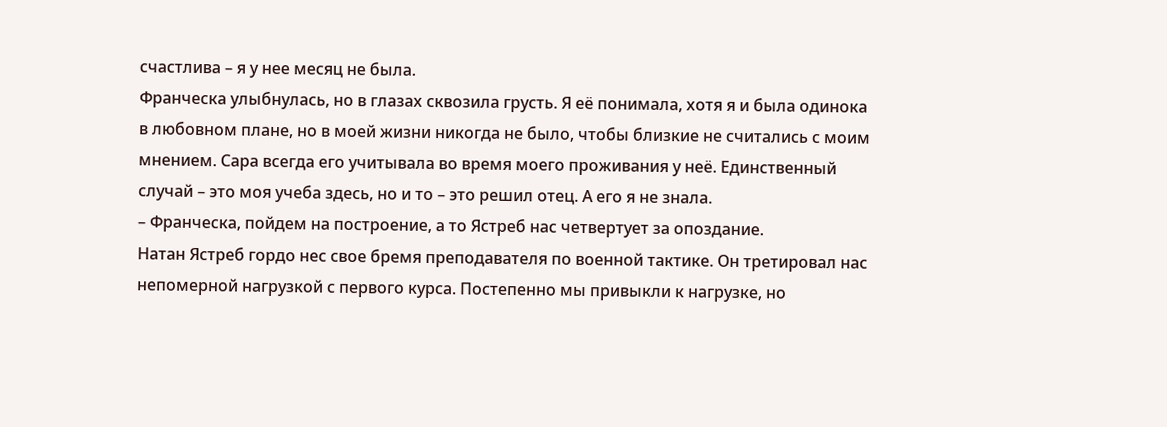счастлива – я у нее месяц не была.
Франческа улыбнулась, но в глазах сквозила грусть. Я её понимала, хотя я и была одинока в любовном плане, но в моей жизни никогда не было, чтобы близкие не считались с моим мнением. Сара всегда его учитывала во время моего проживания у неё. Единственный случай – это моя учеба здесь, но и то – это решил отец. А его я не знала.
– Франческа, пойдем на построение, а то Ястреб нас четвертует за опоздание.
Натан Ястреб гордо нес свое бремя преподавателя по военной тактике. Он третировал нас непомерной нагрузкой с первого курса. Постепенно мы привыкли к нагрузке, но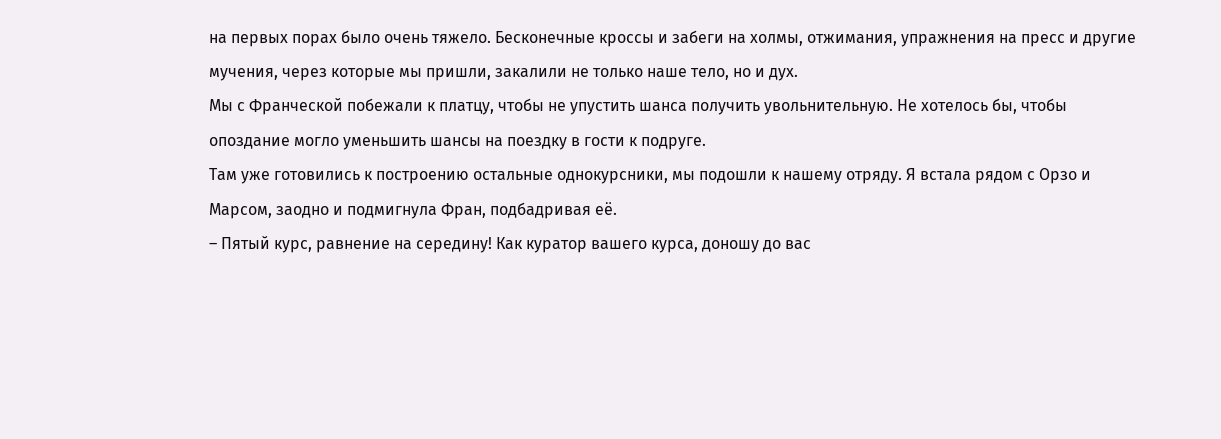на первых порах было очень тяжело. Бесконечные кроссы и забеги на холмы, отжимания, упражнения на пресс и другие мучения, через которые мы пришли, закалили не только наше тело, но и дух.
Мы с Франческой побежали к платцу, чтобы не упустить шанса получить увольнительную. Не хотелось бы, чтобы опоздание могло уменьшить шансы на поездку в гости к подруге.
Там уже готовились к построению остальные однокурсники, мы подошли к нашему отряду. Я встала рядом с Орзо и Марсом, заодно и подмигнула Фран, подбадривая её.
– Пятый курс, равнение на середину! Как куратор вашего курса, доношу до вас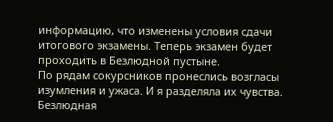информацию, что изменены условия сдачи итогового экзамены. Теперь экзамен будет проходить в Безлюдной пустыне.
По рядам сокурсников пронеслись возгласы изумления и ужаса. И я разделяла их чувства. Безлюдная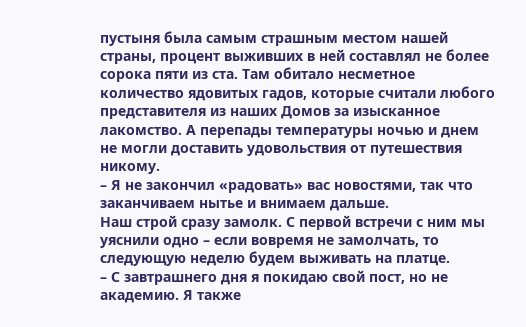пустыня была самым страшным местом нашей страны, процент выживших в ней составлял не более сорока пяти из ста. Там обитало несметное количество ядовитых гадов, которые считали любого представителя из наших Домов за изысканное лакомство. А перепады температуры ночью и днем не могли доставить удовольствия от путешествия никому.
– Я не закончил «радовать» вас новостями, так что заканчиваем нытье и внимаем дальше.
Наш строй сразу замолк. С первой встречи с ним мы уяснили одно – если вовремя не замолчать, то следующую неделю будем выживать на платце.
– С завтрашнего дня я покидаю свой пост, но не академию. Я также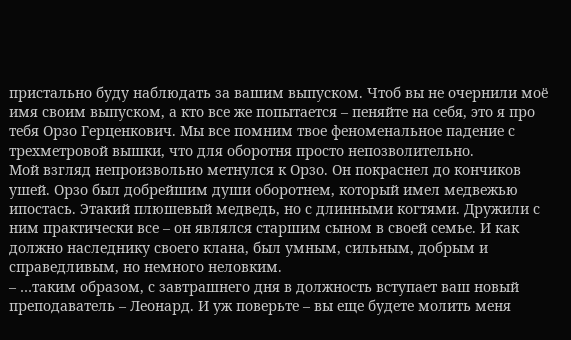пристально буду наблюдать за вашим выпуском. Чтоб вы не очернили моё имя своим выпуском, а кто все же попытается – пеняйте на себя, это я про тебя Орзо Герценкович. Мы все помним твое феноменальное падение с трехметровой вышки, что для оборотня просто непозволительно.
Мой взгляд непроизвольно метнулся к Орзо. Он покраснел до кончиков ушей. Орзо был добрейшим души оборотнем, который имел медвежью ипостась. Этакий плюшевый медведь, но с длинными когтями. Дружили с ним практически все – он являлся старшим сыном в своей семье. И как должно наследнику своего клана, был умным, сильным, добрым и справедливым, но немного неловким.
– …таким образом, с завтрашнего дня в должность вступает ваш новый преподаватель – Леонард. И уж поверьте – вы еще будете молить меня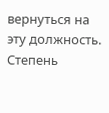вернуться на эту должность.
Степень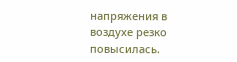напряжения в воздухе резко повысилась.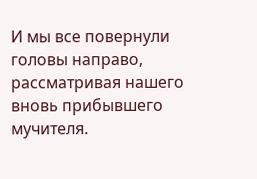И мы все повернули головы направо, рассматривая нашего вновь прибывшего мучителя.